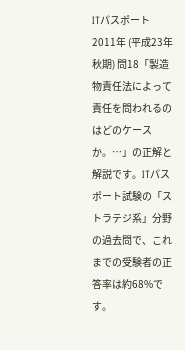ITパスポート 2011年 (平成23年 秋期) 問18「製造物責任法によって責任を問われるのはどのケースか。…」の正解と解説です。ITパスポート試験の「ストラテジ系」分野の過去問で、これまでの受験者の正答率は約68%です。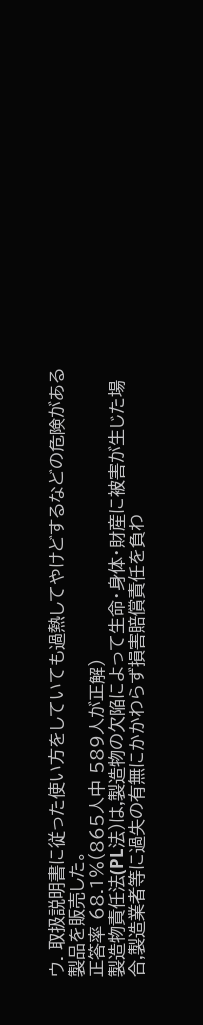ウ. 取扱説明書に従った使い方をしていても過熱してやけどするなどの危険がある製品を販売した。
正答率 68.1%(865人中 589人が正解)
製造物責任法(PL法)は,製造物の欠陥によって生命・身体・財産に被害が生じた場合,製造業者等に過失の有無にかかわらず損害賠償責任を負わ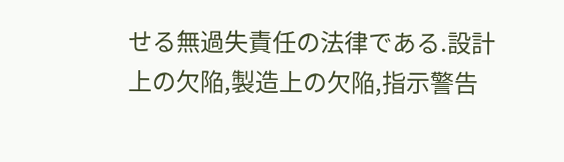せる無過失責任の法律である.設計上の欠陥,製造上の欠陥,指示警告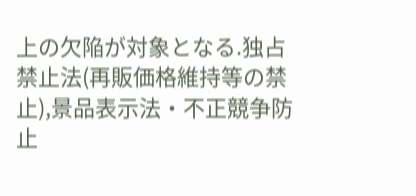上の欠陥が対象となる.独占禁止法(再販価格維持等の禁止),景品表示法・不正競争防止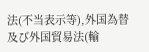法(不当表示等),外国為替及び外国貿易法(輸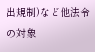出規制)など他法令の対象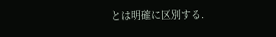とは明確に区別する.